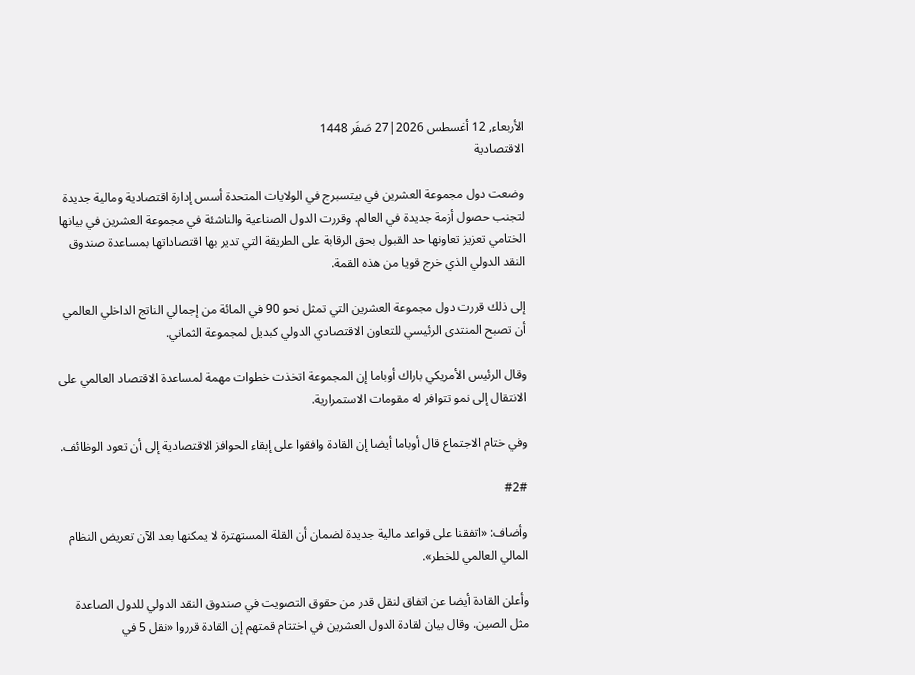الأربعاء, 12 أغسطس 2026|27 صَفَر 1448
الاقتصادية

وضعت دول مجموعة العشرين في بيتسبرج في الولايات المتحدة أسس إدارة اقتصادية ومالية جديدة لتجنب حصول أزمة جديدة في العالم. وقررت الدول الصناعية والناشئة في مجموعة العشرين في بيانها الختامي تعزيز تعاونها حد القبول بحق الرقابة على الطريقة التي تدير بها اقتصاداتها بمساعدة صندوق النقد الدولي الذي خرج قويا من هذه القمة.

إلى ذلك قررت دول مجموعة العشرين التي تمثل نحو 90 في المائة من إجمالي الناتج الداخلي العالمي أن تصبح المنتدى الرئيسي للتعاون الاقتصادي الدولي كبديل لمجموعة الثماني.

وقال الرئيس الأمريكي باراك أوباما إن المجموعة اتخذت خطوات مهمة لمساعدة الاقتصاد العالمي على الانتقال إلى نمو تتوافر له مقومات الاستمرارية.

وفي ختام الاجتماع قال أوباما أيضا إن القادة وافقوا على إبقاء الحوافز الاقتصادية إلى أن تعود الوظائف.

#2#

وأضاف: «اتفقنا على قواعد مالية جديدة لضمان أن القلة المستهترة لا يمكنها بعد الآن تعريض النظام المالي العالمي للخطر».

وأعلن القادة أيضا عن اتفاق لنقل قدر من حقوق التصويت في صندوق النقد الدولي للدول الصاعدة مثل الصين. وقال بيان لقادة الدول العشرين في اختتام قمتهم إن القادة قرروا «نقل 5 في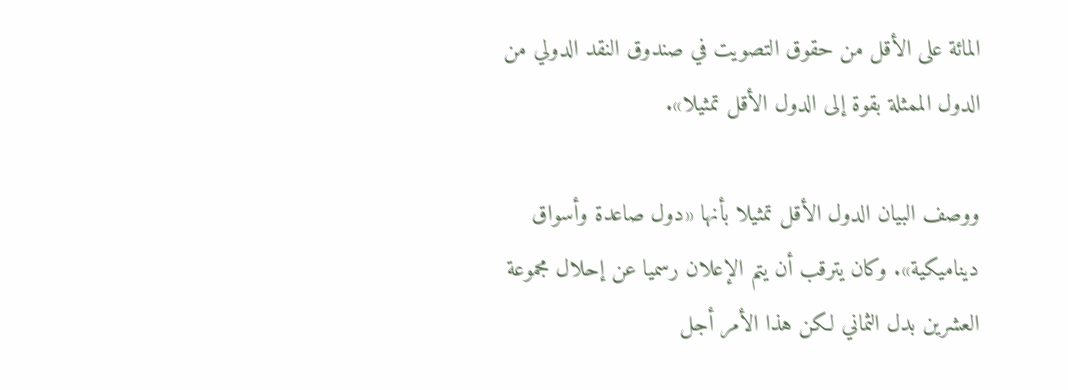المائة على الأقل من حقوق التصويت في صندوق النقد الدولي من الدول الممثلة بقوة إلى الدول الأقل تمثيلا».

ووصف البيان الدول الأقل تمثيلا بأنها «دول صاعدة وأسواق ديناميكية». وكان يترقب أن يتم الإعلان رسميا عن إحلال مجموعة العشرين بدل الثماني لكن هذا الأمر أجل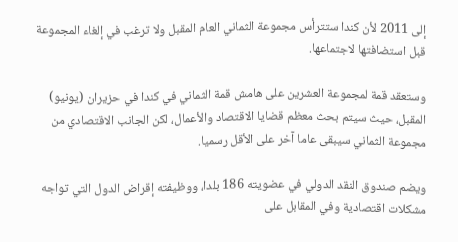إلى 2011 لأن كندا ستترأس مجموعة الثماني العام المقبل ولا ترغب في إلغاء المجموعة قبل استضافتها لاجتماعها.

وستعقد قمة لمجموعة العشرين على هامش قمة الثماني في كندا في حزيران (يونيو) المقبل، حيث سيتم بحث معظم قضايا الاقتصاد والأعمال، لكن الجانب الاقتصادي من مجموعة الثماني سيبقى عاما آخر على الأقل رسميا.

ويضم صندوق النقد الدولي في عضويته 186 بلدا، ووظيفته إقراض الدول التي تواجه مشكلات اقتصادية وفي المقابل على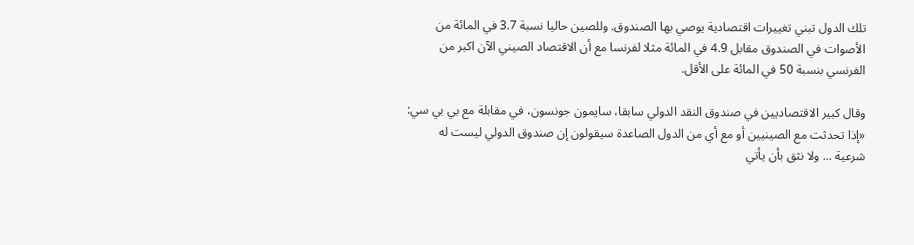تلك الدول تبني تغييرات اقتصادية يوصي بها الصندوق. وللصين حاليا نسبة 3.7 في المائة من الأصوات في الصندوق مقابل 4.9 في المائة مثلا لفرنسا مع أن الاقتصاد الصيني الآن اكبر من الفرنسي بنسبة 50 في المائة على الأقل.

وقال كبير الاقتصاديين في صندوق النقد الدولي سابقا، سايمون جونسون، في مقابلة مع بي بي سي: «إذا تحدثت مع الصينيين أو مع أي من الدول الصاعدة سيقولون إن صندوق الدولي ليست له شرعية ... ولا نثق بأن يأتي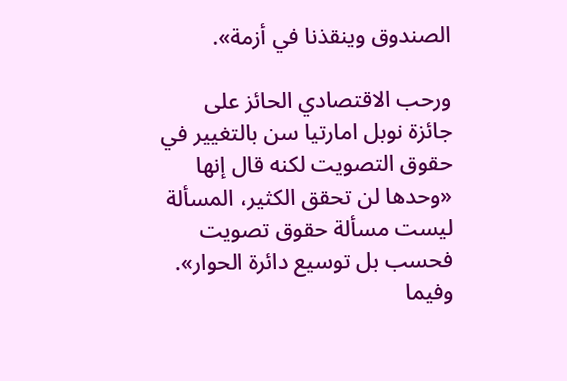الصندوق وينقذنا في أزمة».

ورحب الاقتصادي الحائز على جائزة نوبل امارتيا سن بالتغيير في حقوق التصويت لكنه قال إنها «وحدها لن تحقق الكثير، المسألة ليست مسألة حقوق تصويت فحسب بل توسيع دائرة الحوار». وفيما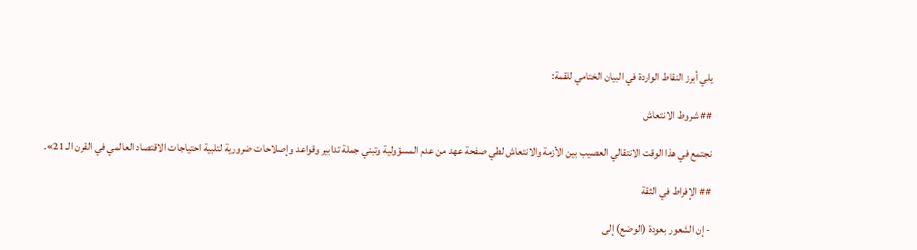يلي أبرز النقاط الواردة في البيان الختامي للقمة:

## شروط الانتعاش

نجتمع في هذا الوقت الانتقالي العصيب بين الأزمة والانتعاش لطي صفحة عهد من عدم المسؤولية وتبني جملة تدابير وقواعد وإصلاحات ضرورية لتلبية احتياجات الاقتصاد العالمي في القرن الـ 21».

## الإفراط في الثقة

- إن الشعور بعودة (الوضع) إلى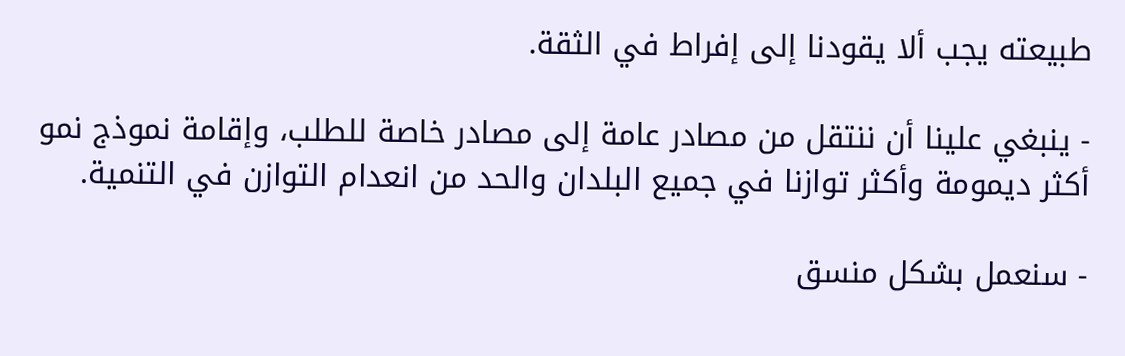طبيعته يجب ألا يقودنا إلى إفراط في الثقة.

- ينبغي علينا أن ننتقل من مصادر عامة إلى مصادر خاصة للطلب، وإقامة نموذج نمو أكثر ديمومة وأكثر توازنا في جميع البلدان والحد من انعدام التوازن في التنمية.

- سنعمل بشكل منسق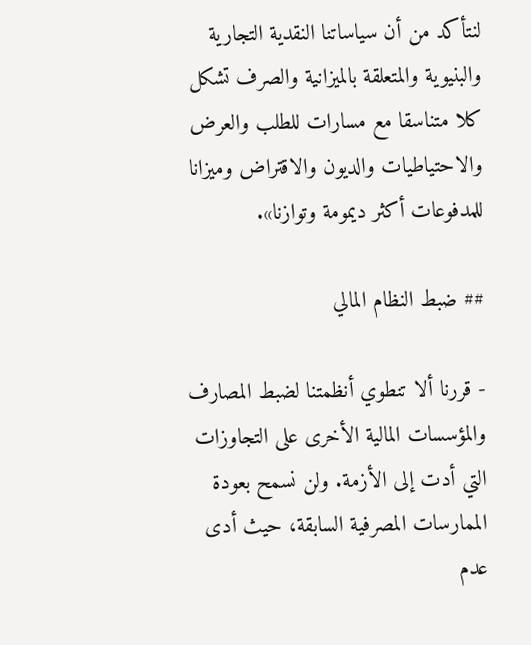لنتأكد من أن سياساتنا النقدية التجارية والبنيوية والمتعلقة بالميزانية والصرف تشكل كلا متناسقا مع مسارات للطلب والعرض والاحتياطيات والديون والاقتراض وميزانا للمدفوعات أكثر ديمومة وتوازنا».

## ضبط النظام المالي

- قررنا ألا تنطوي أنظمتنا لضبط المصارف والمؤسسات المالية الأخرى على التجاوزات التي أدت إلى الأزمة. ولن نسمح بعودة الممارسات المصرفية السابقة، حيث أدى عدم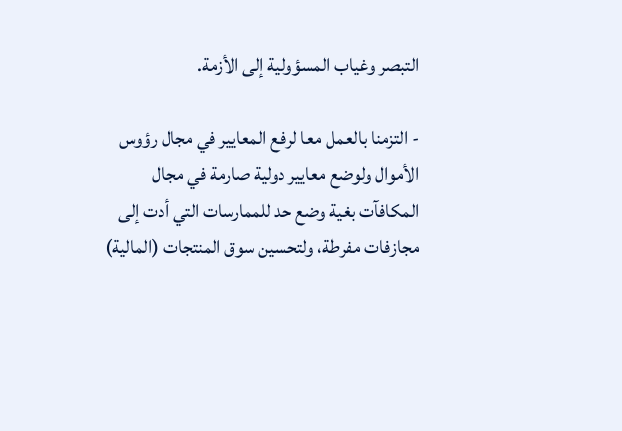التبصر وغياب المسؤولية إلى الأزمة.

- التزمنا بالعمل معا لرفع المعايير في مجال رؤوس الأموال ولوضع معايير دولية صارمة في مجال المكافآت بغية وضع حد للممارسات التي أدت إلى مجازفات مفرطة، ولتحسين سوق المنتجات (المالية)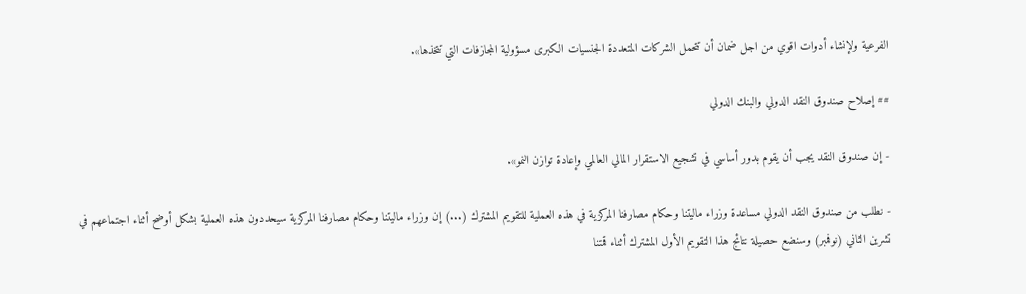الفرعية ولإنشاء أدوات اقوي من اجل ضمان أن تتحمل الشركات المتعددة الجنسيات الكبرى مسؤولية المجازفات التي تتخذها».

## إصلاح صندوق النقد الدولي والبنك الدولي

- إن صندوق النقد يجب أن يقوم بدور أساسي في تشجيع الاستقرار المالي العالمي وإعادة توازن النمو».

- نطلب من صندوق النقد الدولي مساعدة وزراء ماليتنا وحكام مصارفنا المركزية في هذه العملية للتقويم المشترك (...) إن وزراء ماليتنا وحكام مصارفنا المركزية سيحددون هذه العملية بشكل أوضح أثناء اجتماعهم في تشرين الثاني (نوفمبر) وسنضع حصيلة نتائج هذا التقويم الأول المشترك أثناء قمتنا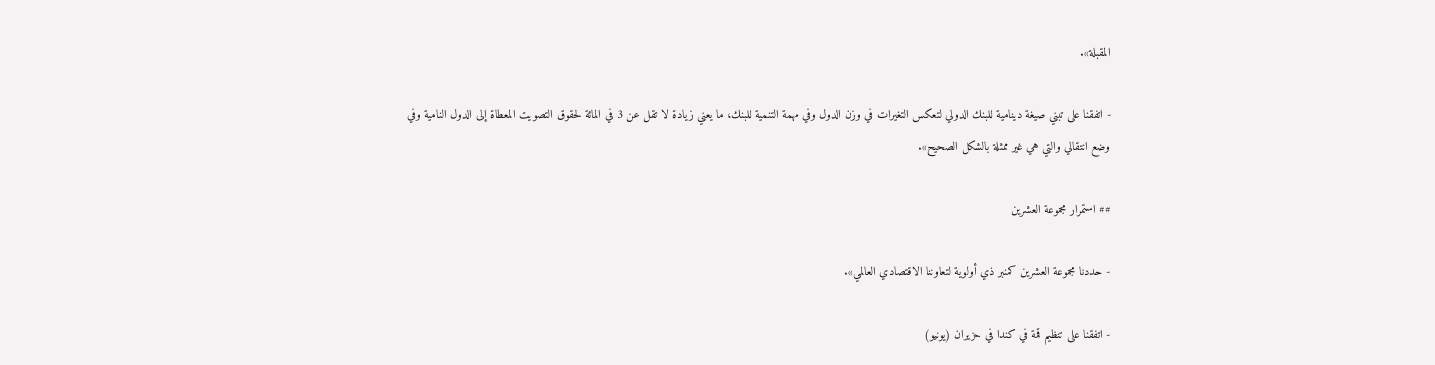المقبلة».

- اتفقنا على تبني صيغة دينامية للبنك الدولي لتعكس التغيرات في وزن الدول وفي مهمة التنمية للبنك، ما يعني زيادة لا تقل عن 3 في المائة لحقوق التصويت المعطاة إلى الدول النامية وفي وضع انتقالي والتي هي غير ممثلة بالشكل الصحيح».

## استمرار مجموعة العشرين

- حددنا مجموعة العشرين كمنبر ذي أولوية لتعاوننا الاقتصادي العالمي».

- اتفقنا على تنظيم قمة في كندا في حزيران (يونيو)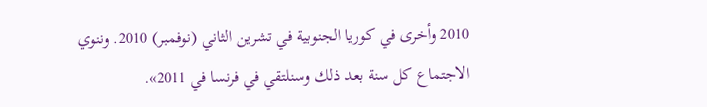2010 وأخرى في كوريا الجنوبية في تشرين الثاني (نوفمبر) 2010. وننوي الاجتماع كل سنة بعد ذلك وسنلتقي في فرنسا في 2011».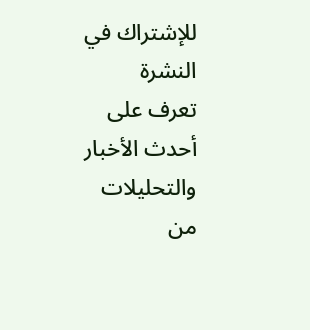للإشتراك في النشرة
تعرف على أحدث الأخبار والتحليلات من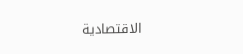الاقتصادية